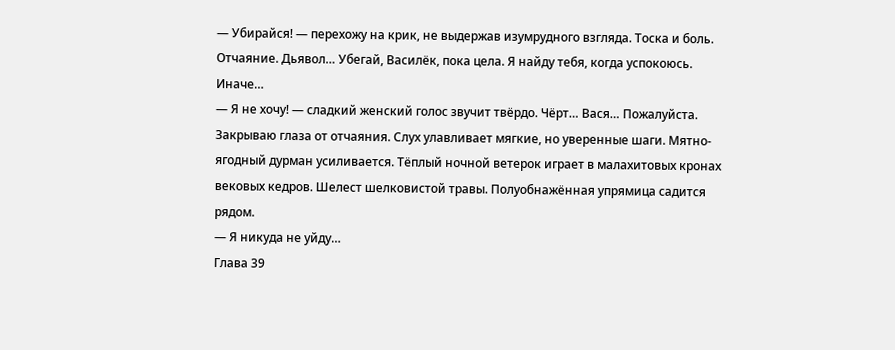— Убирайся! — перехожу на крик, не выдержав изумрудного взгляда. Тоска и боль. Отчаяние. Дьявол… Убегай, Василёк, пока цела. Я найду тебя, когда успокоюсь. Иначе…
— Я не хочу! — сладкий женский голос звучит твёрдо. Чёрт… Вася… Пожалуйста. Закрываю глаза от отчаяния. Слух улавливает мягкие, но уверенные шаги. Мятно-ягодный дурман усиливается. Тёплый ночной ветерок играет в малахитовых кронах вековых кедров. Шелест шелковистой травы. Полуобнажённая упрямица садится рядом.
— Я никуда не уйду…
Глава 39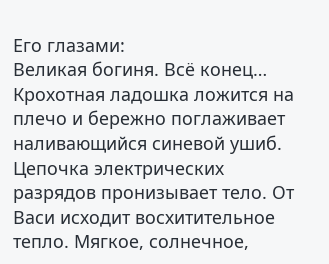Его глазами:
Великая богиня. Всё конец… Крохотная ладошка ложится на плечо и бережно поглаживает наливающийся синевой ушиб. Цепочка электрических разрядов пронизывает тело. От Васи исходит восхитительное тепло. Мягкое, солнечное,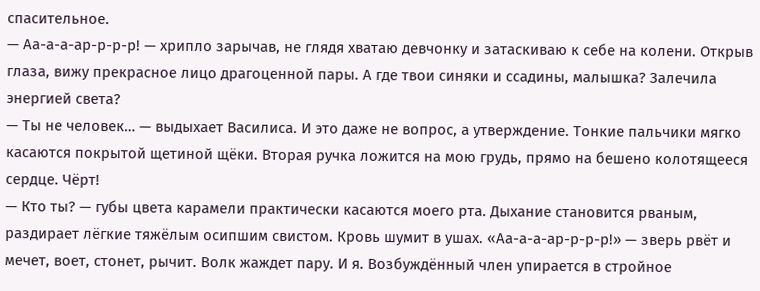спасительное.
— Аа-а-а-ар-р-р-р! — хрипло зарычав, не глядя хватаю девчонку и затаскиваю к себе на колени. Открыв глаза, вижу прекрасное лицо драгоценной пары. А где твои синяки и ссадины, малышка? Залечила энергией света?
— Ты не человек… — выдыхает Василиса. И это даже не вопрос, а утверждение. Тонкие пальчики мягко касаются покрытой щетиной щёки. Вторая ручка ложится на мою грудь, прямо на бешено колотящееся сердце. Чёрт!
— Кто ты? — губы цвета карамели практически касаются моего рта. Дыхание становится рваным, раздирает лёгкие тяжёлым осипшим свистом. Кровь шумит в ушах. «Аа-а-а-ар-р-р-р!» — зверь рвёт и мечет, воет, стонет, рычит. Волк жаждет пару. И я. Возбуждённый член упирается в стройное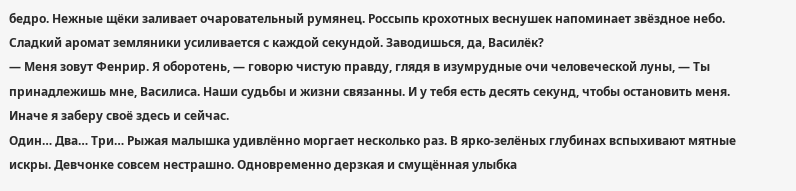бедро. Нежные щёки заливает очаровательный румянец. Россыпь крохотных веснушек напоминает звёздное небо. Сладкий аромат земляники усиливается с каждой секундой. Заводишься, да, Василёк?
— Меня зовут Фенрир. Я оборотень, — говорю чистую правду, глядя в изумрудные очи человеческой луны, — Ты принадлежишь мне, Василиса. Наши судьбы и жизни связанны. И у тебя есть десять секунд, чтобы остановить меня. Иначе я заберу своё здесь и сейчас.
Один… Два… Три… Рыжая малышка удивлённо моргает несколько раз. В ярко-зелёных глубинах вспыхивают мятные искры. Девчонке совсем нестрашно. Одновременно дерзкая и смущённая улыбка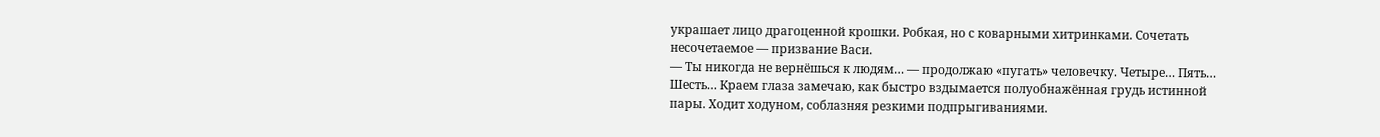украшает лицо драгоценной крошки. Робкая, но с коварными хитринками. Сочетать несочетаемое — призвание Васи.
— Ты никогда не вернёшься к людям… — продолжаю «пугать» человечку. Четыре… Пять… Шесть… Краем глаза замечаю, как быстро вздымается полуобнажённая грудь истинной пары. Ходит ходуном, соблазняя резкими подпрыгиваниями.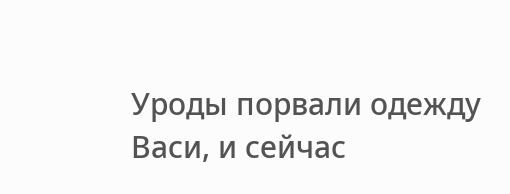Уроды порвали одежду Васи, и сейчас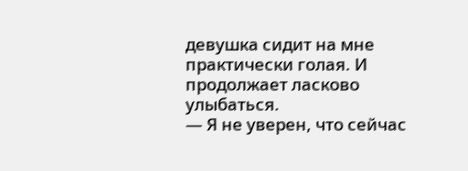девушка сидит на мне практически голая. И продолжает ласково улыбаться.
— Я не уверен, что сейчас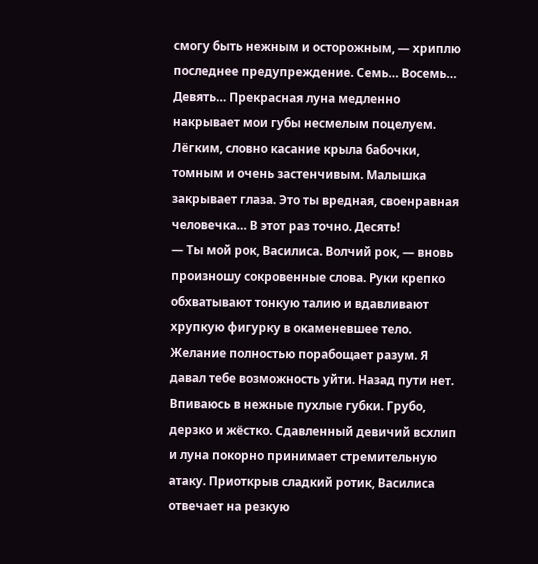смогу быть нежным и осторожным, — хриплю последнее предупреждение. Семь… Восемь… Девять… Прекрасная луна медленно накрывает мои губы несмелым поцелуем. Лёгким, словно касание крыла бабочки, томным и очень застенчивым. Малышка закрывает глаза. Это ты вредная, своенравная человечка… В этот раз точно. Десять!
— Ты мой рок, Василиса. Волчий рок, — вновь произношу сокровенные слова. Руки крепко обхватывают тонкую талию и вдавливают хрупкую фигурку в окаменевшее тело. Желание полностью порабощает разум. Я давал тебе возможность уйти. Назад пути нет.
Впиваюсь в нежные пухлые губки. Грубо, дерзко и жёстко. Сдавленный девичий всхлип и луна покорно принимает стремительную атаку. Приоткрыв сладкий ротик, Василиса отвечает на резкую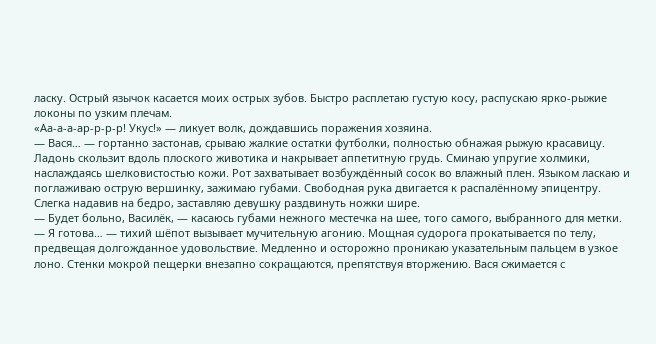ласку. Острый язычок касается моих острых зубов. Быстро расплетаю густую косу, распускаю ярко-рыжие локоны по узким плечам.
«Аа-а-а-ар-р-р-р! Укус!» — ликует волк, дождавшись поражения хозяина.
— Вася… — гортанно застонав, срываю жалкие остатки футболки, полностью обнажая рыжую красавицу. Ладонь скользит вдоль плоского животика и накрывает аппетитную грудь. Сминаю упругие холмики, наслаждаясь шелковистостью кожи. Рот захватывает возбуждённый сосок во влажный плен. Языком ласкаю и поглаживаю острую вершинку, зажимаю губами. Свободная рука двигается к распалённому эпицентру. Слегка надавив на бедро, заставляю девушку раздвинуть ножки шире.
— Будет больно, Василёк, — касаюсь губами нежного местечка на шее, того самого, выбранного для метки.
— Я готова… — тихий шёпот вызывает мучительную агонию. Мощная судорога прокатывается по телу, предвещая долгожданное удовольствие. Медленно и осторожно проникаю указательным пальцем в узкое лоно. Стенки мокрой пещерки внезапно сокращаются, препятствуя вторжению. Вася сжимается с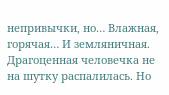непривычки, но… Влажная, горячая… И земляничная. Драгоценная человечка не на шутку распалилась. Но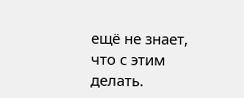ещё не знает, что с этим делать.